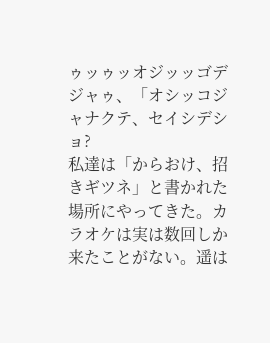ゥッゥッオジッッゴデジャゥ、「オシッコジャナクテ、セイシデショ?
私達は「からおけ、招きギツネ」と書かれた場所にやってきた。カラオケは実は数回しか来たことがない。遥は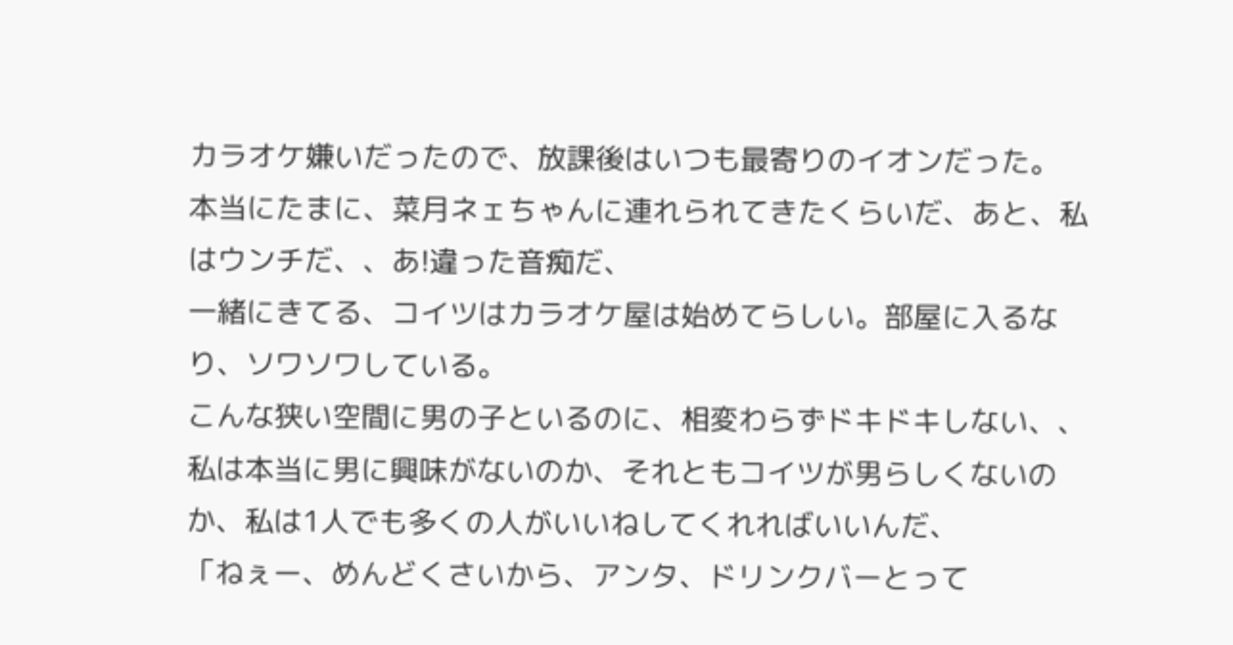カラオケ嫌いだったので、放課後はいつも最寄りのイオンだった。
本当にたまに、菜月ネェちゃんに連れられてきたくらいだ、あと、私はウンチだ、、あ!違った音痴だ、
一緒にきてる、コイツはカラオケ屋は始めてらしい。部屋に入るなり、ソワソワしている。
こんな狭い空間に男の子といるのに、相変わらずドキドキしない、、私は本当に男に興味がないのか、それともコイツが男らしくないのか、私は1人でも多くの人がいいねしてくれればいいんだ、
「ねぇー、めんどくさいから、アンタ、ドリンクバーとって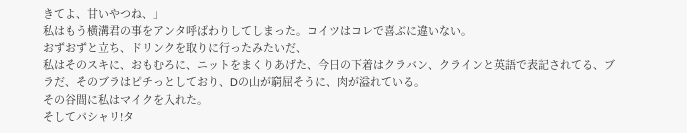きてよ、甘いやつね、」
私はもう横溝君の事をアンタ呼ばわりしてしまった。コイツはコレで喜ぶに違いない。
おずおずと立ち、ドリンクを取りに行ったみたいだ、
私はそのスキに、おもむろに、ニットをまくりあげた、今日の下着はクラバン、クラインと英語で表記されてる、ブラだ、そのブラはピチっとしており、Dの山が窮屈そうに、肉が溢れている。
その谷間に私はマイクを入れた。
そしてパシャリ!タ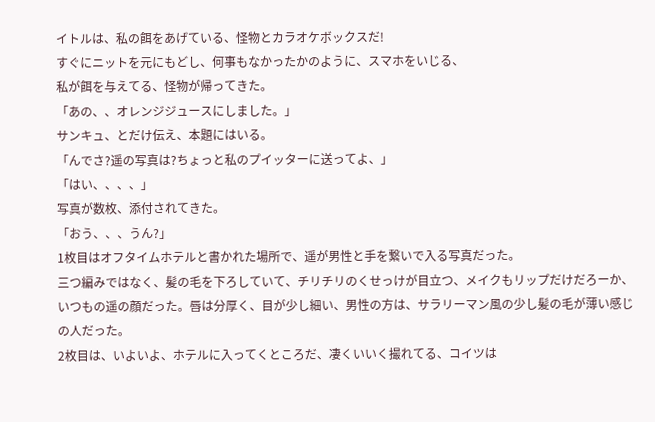イトルは、私の餌をあげている、怪物とカラオケボックスだ!
すぐにニットを元にもどし、何事もなかったかのように、スマホをいじる、
私が餌を与えてる、怪物が帰ってきた。
「あの、、オレンジジュースにしました。」
サンキュ、とだけ伝え、本題にはいる。
「んでさ?遥の写真は?ちょっと私のプイッターに送ってよ、」
「はい、、、、」
写真が数枚、添付されてきた。
「おう、、、うん?」
1枚目はオフタイムホテルと書かれた場所で、遥が男性と手を繋いで入る写真だった。
三つ編みではなく、髪の毛を下ろしていて、チリチリのくせっけが目立つ、メイクもリップだけだろーか、いつもの遥の顔だった。唇は分厚く、目が少し細い、男性の方は、サラリーマン風の少し髪の毛が薄い感じの人だった。
2枚目は、いよいよ、ホテルに入ってくところだ、凄くいいく撮れてる、コイツは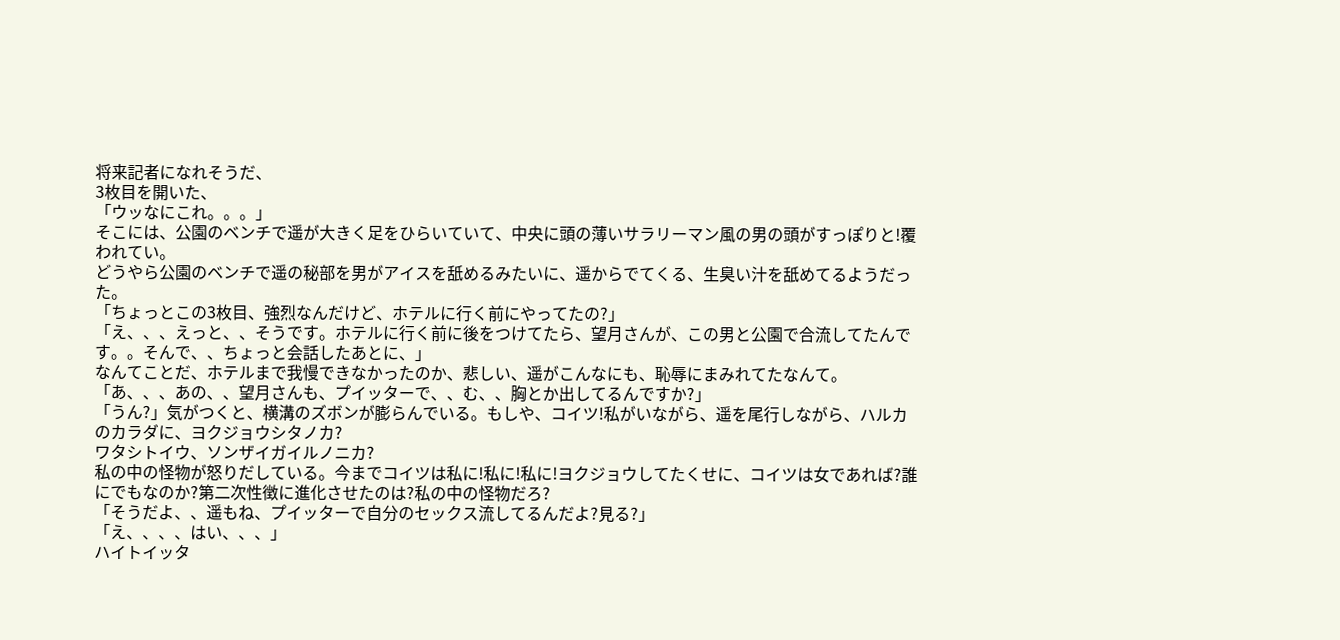将来記者になれそうだ、
3枚目を開いた、
「ウッなにこれ。。。」
そこには、公園のベンチで遥が大きく足をひらいていて、中央に頭の薄いサラリーマン風の男の頭がすっぽりと!覆われてい。
どうやら公園のベンチで遥の秘部を男がアイスを舐めるみたいに、遥からでてくる、生臭い汁を舐めてるようだった。
「ちょっとこの3枚目、強烈なんだけど、ホテルに行く前にやってたの?」
「え、、、えっと、、そうです。ホテルに行く前に後をつけてたら、望月さんが、この男と公園で合流してたんです。。そんで、、ちょっと会話したあとに、」
なんてことだ、ホテルまで我慢できなかったのか、悲しい、遥がこんなにも、恥辱にまみれてたなんて。
「あ、、、あの、、望月さんも、プイッターで、、む、、胸とか出してるんですか?」
「うん?」気がつくと、横溝のズボンが膨らんでいる。もしや、コイツ!私がいながら、遥を尾行しながら、ハルカのカラダに、ヨクジョウシタノカ?
ワタシトイウ、ソンザイガイルノニカ?
私の中の怪物が怒りだしている。今までコイツは私に!私に!私に!ヨクジョウしてたくせに、コイツは女であれば?誰にでもなのか?第二次性徴に進化させたのは?私の中の怪物だろ?
「そうだよ、、遥もね、プイッターで自分のセックス流してるんだよ?見る?」
「え、、、、はい、、、」
ハイトイッタ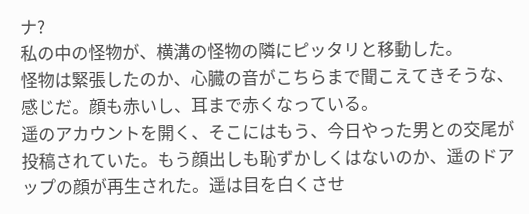ナ?
私の中の怪物が、横溝の怪物の隣にピッタリと移動した。
怪物は緊張したのか、心臓の音がこちらまで聞こえてきそうな、感じだ。顔も赤いし、耳まで赤くなっている。
遥のアカウントを開く、そこにはもう、今日やった男との交尾が投稿されていた。もう顔出しも恥ずかしくはないのか、遥のドアップの顔が再生された。遥は目を白くさせ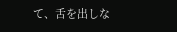て、舌を出しな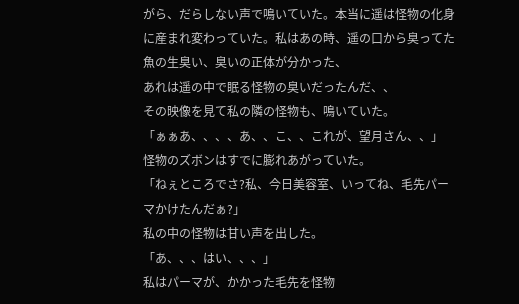がら、だらしない声で鳴いていた。本当に遥は怪物の化身に産まれ変わっていた。私はあの時、遥の口から臭ってた魚の生臭い、臭いの正体が分かった、
あれは遥の中で眠る怪物の臭いだったんだ、、
その映像を見て私の隣の怪物も、鳴いていた。
「ぁぁあ、、、、あ、、こ、、これが、望月さん、、」
怪物のズボンはすでに膨れあがっていた。
「ねぇところでさ?私、今日美容室、いってね、毛先パーマかけたんだぁ?」
私の中の怪物は甘い声を出した。
「あ、、、はい、、、」
私はパーマが、かかった毛先を怪物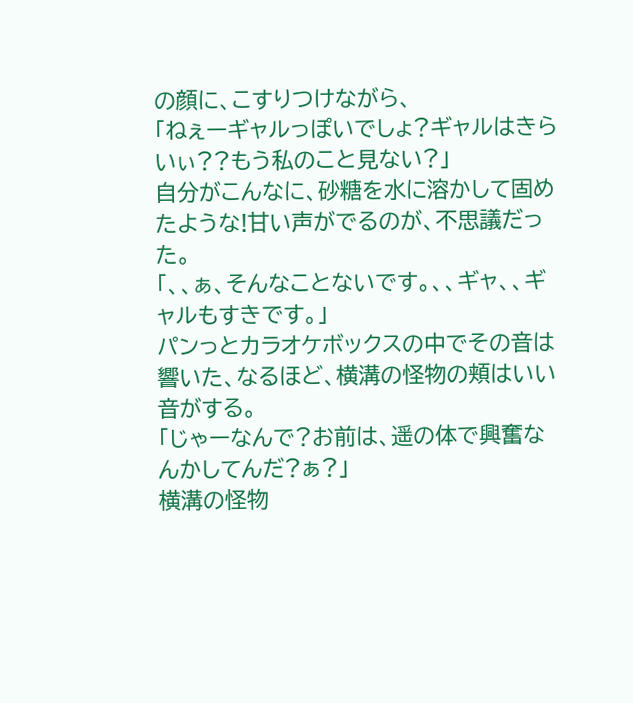の顔に、こすりつけながら、
「ねぇーギャルっぽいでしょ?ギャルはきらいぃ??もう私のこと見ない?」
自分がこんなに、砂糖を水に溶かして固めたような!甘い声がでるのが、不思議だった。
「、、ぁ、そんなことないです。、、ギャ、、ギャルもすきです。」
パンっとカラオケボックスの中でその音は響いた、なるほど、横溝の怪物の頬はいい音がする。
「じゃーなんで?お前は、遥の体で興奮なんかしてんだ?ぁ?」
横溝の怪物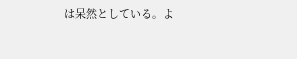は呆然としている。よ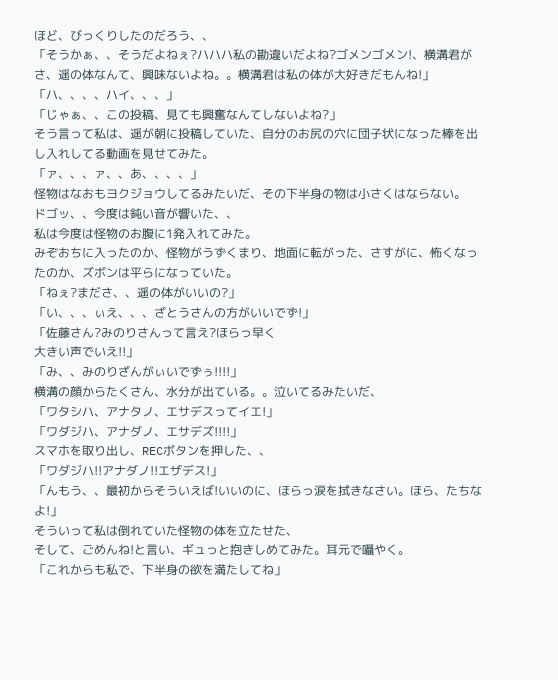ほど、びっくりしたのだろう、、
「そうかぁ、、そうだよねぇ?ハハハ私の勘違いだよね?ゴメンゴメン!、横溝君がさ、遥の体なんて、興味ないよね。。横溝君は私の体が大好きだもんね!」
「ハ、、、、ハイ、、、」
「じゃぁ、、この投稿、見ても興奮なんてしないよね?」
そう言って私は、遥が朝に投稿していた、自分のお尻の穴に団子状になった棒を出し入れしてる動画を見せてみた。
「ァ、、、ァ、、あ、、、、」
怪物はなおもヨクジョウしてるみたいだ、その下半身の物は小さくはならない。
ドゴッ、、今度は鈍い音が響いた、、
私は今度は怪物のお腹に1発入れてみた。
みぞおちに入ったのか、怪物がうずくまり、地面に転がった、さすがに、怖くなったのか、ズボンは平らになっていた。
「ねぇ?まださ、、遥の体がいいの?」
「い、、、ぃえ、、、ざとうさんの方がいいでず!」
「佐藤さん?みのりさんって言え?ほらっ早く
大きい声でいえ!!」
「み、、みのりざんがぃいでずぅ!!!!」
横溝の顔からたくさん、水分が出ている。。泣いてるみたいだ、
「ワタシハ、アナタノ、エサデスってイエ!」
「ワダジハ、アナダノ、エサデズ!!!!」
スマホを取り出し、RECボタンを押した、、
「ワダジハ!!アナダノ!!エザデス!」
「んもう、、最初からそういえば!いいのに、ほらっ涙を拭きなさい。ほら、たちなよ!」
そういって私は倒れていた怪物の体を立たせた、
そして、ごめんね!と言い、ギュっと抱きしめてみた。耳元で囁やく。
「これからも私で、下半身の欲を満たしてね」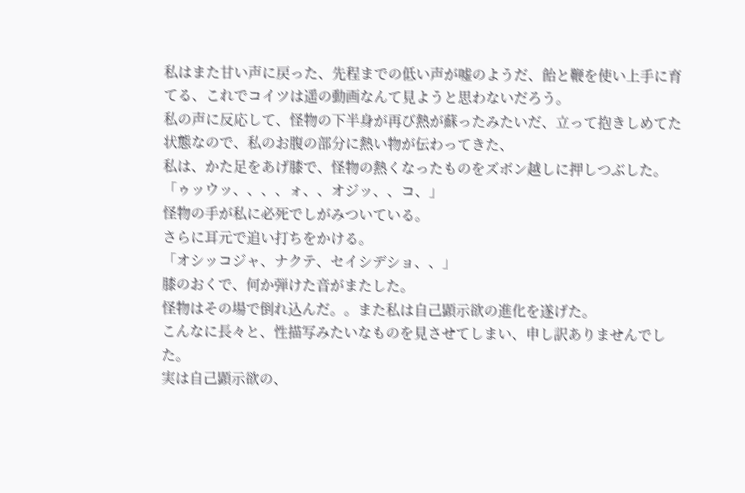私はまた甘い声に戻った、先程までの低い声が嘘のようだ、飴と鞭を使い上手に育てる、これでコイツは遥の動画なんて見ようと思わないだろう。
私の声に反応して、怪物の下半身が再び熱が蘇ったみたいだ、立って抱きしめてた状態なので、私のお腹の部分に熱い物が伝わってきた、
私は、かた足をあげ膝で、怪物の熱くなったものをズボン越しに押しつぶした。
「ゥッウッ、、、、ォ、、オジッ、、コ、」
怪物の手が私に必死でしがみついている。
さらに耳元で追い打ちをかける。
「オシッコジャ、ナクテ、セイシデショ、、」
膝のおくで、何か弾けた音がまたした。
怪物はその場で倒れ込んだ。。また私は自己顕示欲の進化を遂げた。
こんなに長々と、性描写みたいなものを見させてしまい、申し訳ありませんでした。
実は自己顕示欲の、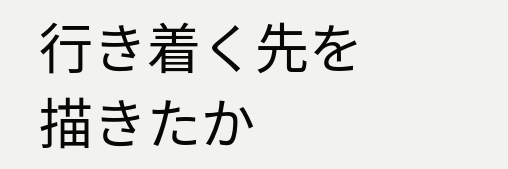行き着く先を描きたか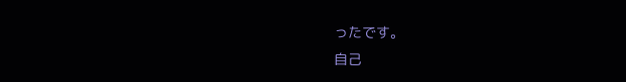ったです。
自己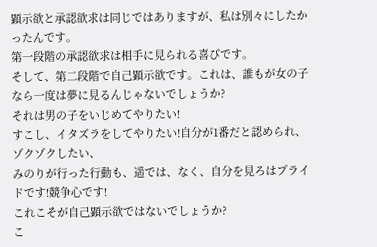顕示欲と承認欲求は同じではありますが、私は別々にしたかったんです。
第一段階の承認欲求は相手に見られる喜びです。
そして、第二段階で自己顕示欲です。これは、誰もが女の子なら一度は夢に見るんじゃないでしょうか?
それは男の子をいじめてやりたい!
すこし、イタズラをしてやりたい!自分が1番だと認められ、ゾクゾクしたい、
みのりが行った行動も、遥では、なく、自分を見ろはプライドです!競争心です!
これこそが自己顕示欲ではないでしょうか?
こ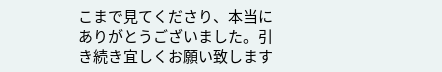こまで見てくださり、本当にありがとうございました。引き続き宜しくお願い致します